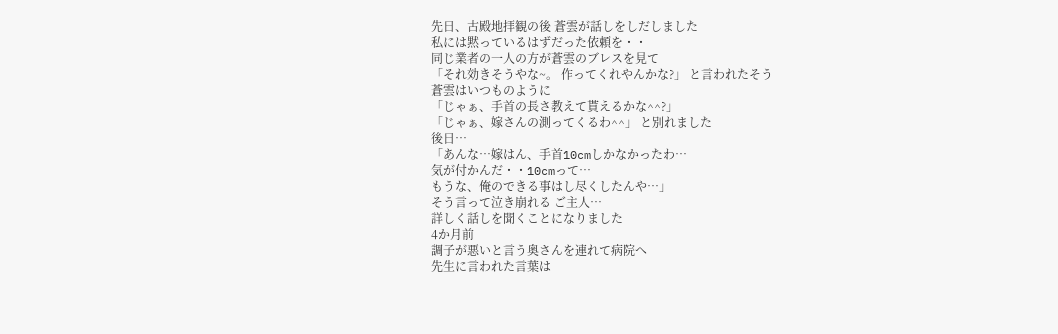先日、古殿地拝観の後 蒼雲が話しをしだしました
私には黙っているはずだった依頼を・・
同じ業者の一人の方が蒼雲のブレスを見て
「それ効きそうやな~。 作ってくれやんかな?」 と言われたそう
蒼雲はいつものように
「じゃぁ、手首の長さ教えて貰えるかな^^?」
「じゃぁ、嫁さんの測ってくるわ^^」 と別れました
後日…
「あんな…嫁はん、手首10cmしかなかったわ…
気が付かんだ・・10cmって…
もうな、俺のできる事はし尽くしたんや…」
そう言って泣き崩れる ご主人…
詳しく話しを聞くことになりました
4か月前
調子が悪いと言う奥さんを連れて病院へ
先生に言われた言葉は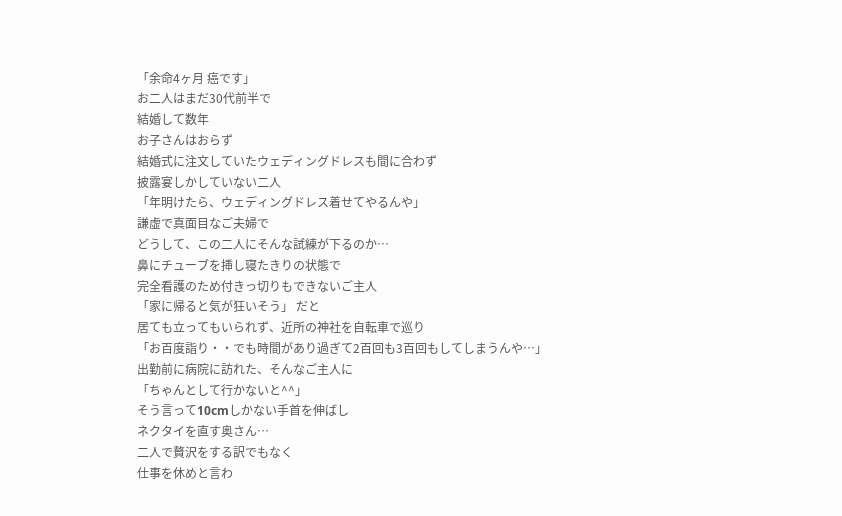「余命4ヶ月 癌です」
お二人はまだ30代前半で
結婚して数年
お子さんはおらず
結婚式に注文していたウェディングドレスも間に合わず
披露宴しかしていない二人
「年明けたら、ウェディングドレス着せてやるんや」
謙虚で真面目なご夫婦で
どうして、この二人にそんな試練が下るのか…
鼻にチューブを挿し寝たきりの状態で
完全看護のため付きっ切りもできないご主人
「家に帰ると気が狂いそう」 だと
居ても立ってもいられず、近所の神社を自転車で巡り
「お百度詣り・・でも時間があり過ぎて2百回も3百回もしてしまうんや…」
出勤前に病院に訪れた、そんなご主人に
「ちゃんとして行かないと^^」
そう言って10cmしかない手首を伸ばし
ネクタイを直す奥さん…
二人で贅沢をする訳でもなく
仕事を休めと言わ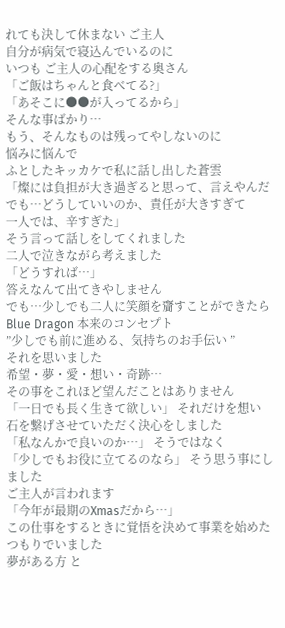れても決して休まない ご主人
自分が病気で寝込んでいるのに
いつも ご主人の心配をする奥さん
「ご飯はちゃんと食べてる?」
「あそこに●●が入ってるから」
そんな事ばかり…
もう、そんなものは残ってやしないのに
悩みに悩んで
ふとしたキッカケで私に話し出した蒼雲
「燦には負担が大き過ぎると思って、言えやんだ
でも…どうしていいのか、責任が大きすぎて
一人では、辛すぎた」
そう言って話しをしてくれました
二人で泣きながら考えました
「どうすれば…」
答えなんて出てきやしません
でも…少しでも二人に笑顔を齎すことができたら
Blue Dragon 本来のコンセプト
”少しでも前に進める、気持ちのお手伝い ”
それを思いました
希望・夢・愛・想い・奇跡…
その事をこれほど望んだことはありません
「一日でも長く生きて欲しい」 それだけを想い
石を繋げさせていただく決心をしました
「私なんかで良いのか…」 そうではなく
「少しでもお役に立てるのなら」 そう思う事にしました
ご主人が言われます
「今年が最期のXmasだから…」
この仕事をするときに覚悟を決めて事業を始めたつもりでいました
夢がある方 と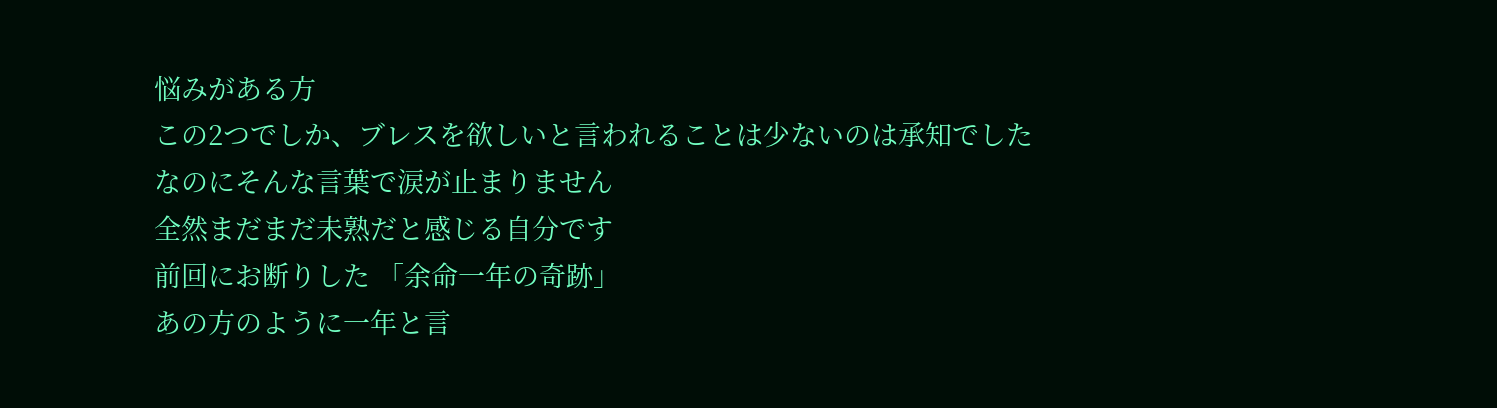悩みがある方
この2つでしか、ブレスを欲しいと言われることは少ないのは承知でした
なのにそんな言葉で涙が止まりません
全然まだまだ未熟だと感じる自分です
前回にお断りした 「余命一年の奇跡」
あの方のように一年と言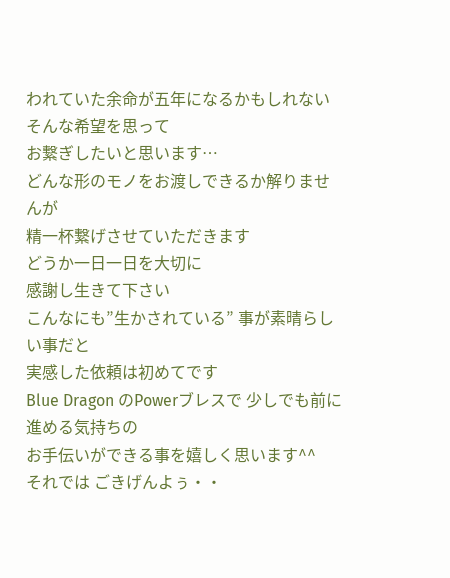われていた余命が五年になるかもしれない
そんな希望を思って
お繋ぎしたいと思います…
どんな形のモノをお渡しできるか解りませんが
精一杯繋げさせていただきます
どうか一日一日を大切に
感謝し生きて下さい
こんなにも”生かされている” 事が素晴らしい事だと
実感した依頼は初めてです
Blue Dragon のPowerブレスで 少しでも前に進める気持ちの
お手伝いができる事を嬉しく思います^^
それでは ごきげんよぅ・・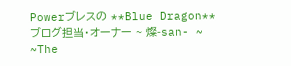Powerブレスの **Blue Dragon**
ブログ担当・オーナー ~ 燦-san- ~
~The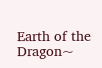Earth of the Dragon~